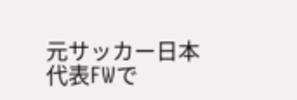元サッカー日本代表FWで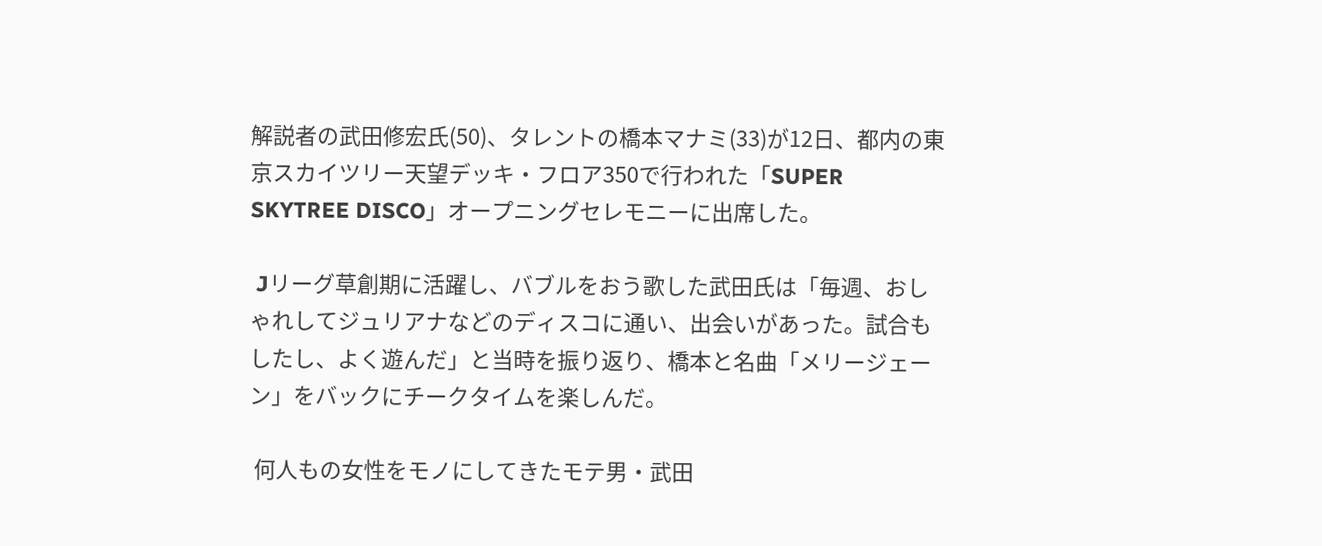解説者の武田修宏氏(50)、タレントの橋本マナミ(33)が12日、都内の東京スカイツリー天望デッキ・フロア350で行われた「SUPER SKYTREE DISCO」オープニングセレモニーに出席した。

 Jリーグ草創期に活躍し、バブルをおう歌した武田氏は「毎週、おしゃれしてジュリアナなどのディスコに通い、出会いがあった。試合もしたし、よく遊んだ」と当時を振り返り、橋本と名曲「メリージェーン」をバックにチークタイムを楽しんだ。

 何人もの女性をモノにしてきたモテ男・武田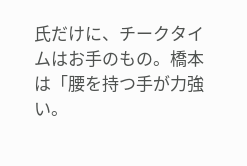氏だけに、チークタイムはお手のもの。橋本は「腰を持つ手が力強い。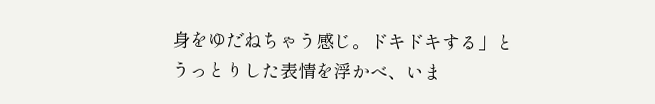身をゆだねちゃう感じ。ドキドキする」とうっとりした表情を浮かべ、いま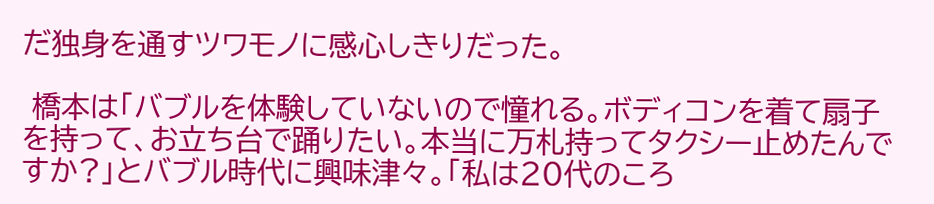だ独身を通すツワモノに感心しきりだった。

 橋本は「バブルを体験していないので憧れる。ボディコンを着て扇子を持って、お立ち台で踊りたい。本当に万札持ってタクシー止めたんですか?」とバブル時代に興味津々。「私は20代のころ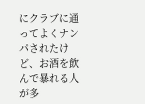にクラブに通ってよくナンパされたけど、お酒を飲んで暴れる人が多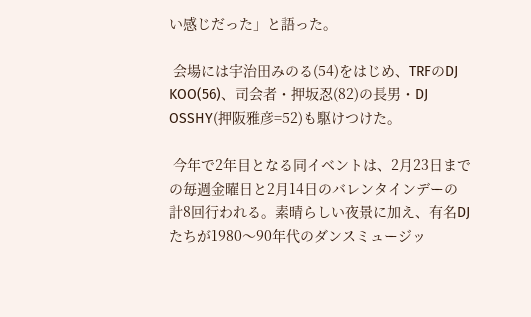い感じだった」と語った。

 会場には宇治田みのる(54)をはじめ、TRFのDJ KOO(56)、司会者・押坂忍(82)の長男・DJ OSSHY(押阪雅彦=52)も駆けつけた。

 今年で2年目となる同イベントは、2月23日までの毎週金曜日と2月14日のバレンタインデーの計8回行われる。素晴らしい夜景に加え、有名DJたちが1980〜90年代のダンスミュージッ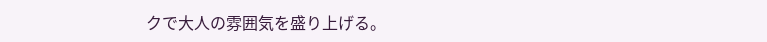クで大人の雰囲気を盛り上げる。